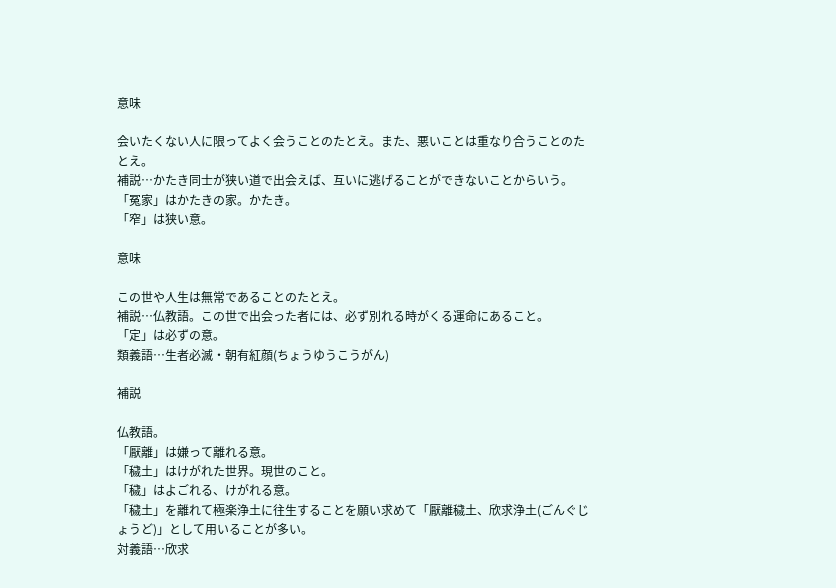意味

会いたくない人に限ってよく会うことのたとえ。また、悪いことは重なり合うことのたとえ。
補説…かたき同士が狭い道で出会えば、互いに逃げることができないことからいう。
「冤家」はかたきの家。かたき。
「窄」は狭い意。

意味

この世や人生は無常であることのたとえ。
補説…仏教語。この世で出会った者には、必ず別れる時がくる運命にあること。
「定」は必ずの意。
類義語…生者必滅・朝有紅顔(ちょうゆうこうがん)

補説

仏教語。
「厭離」は嫌って離れる意。
「穢土」はけがれた世界。現世のこと。
「穢」はよごれる、けがれる意。
「穢土」を離れて極楽浄土に往生することを願い求めて「厭離穢土、欣求浄土(ごんぐじょうど)」として用いることが多い。
対義語…欣求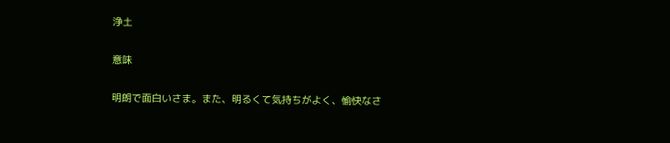浄土

意味

明朗で面白いさま。また、明るくて気持ちがよく、愉快なさ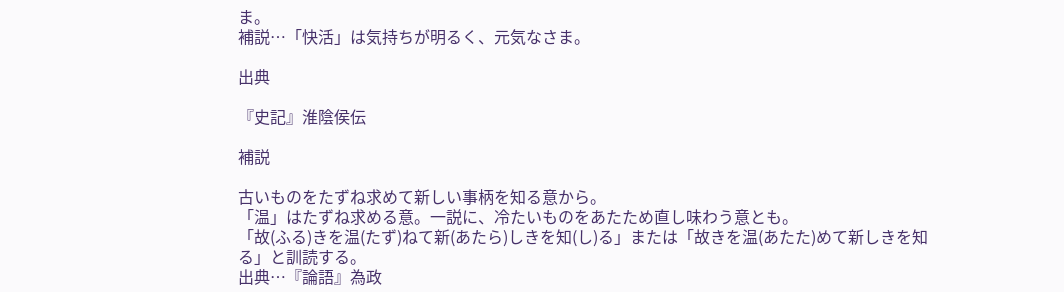ま。
補説…「快活」は気持ちが明るく、元気なさま。

出典

『史記』淮陰侯伝

補説

古いものをたずね求めて新しい事柄を知る意から。
「温」はたずね求める意。一説に、冷たいものをあたため直し味わう意とも。
「故(ふる)きを温(たず)ねて新(あたら)しきを知(し)る」または「故きを温(あたた)めて新しきを知る」と訓読する。
出典…『論語』為政